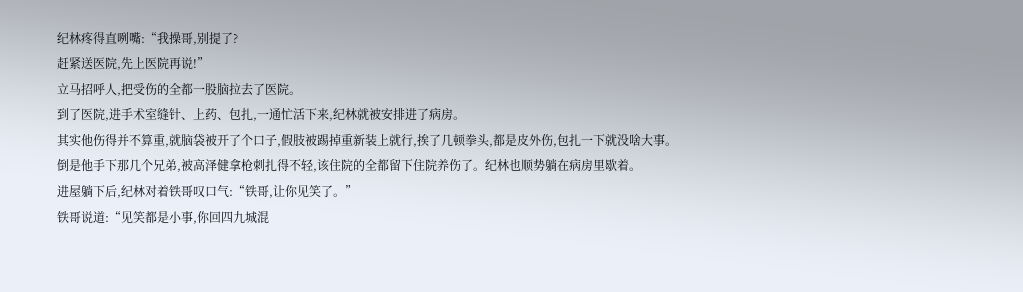纪林疼得直咧嘴:“我操哥,别提了?
赶紧送医院,先上医院再说!”
立马招呼人,把受伤的全都一股脑拉去了医院。
到了医院,进手术室缝针、上药、包扎,一通忙活下来,纪林就被安排进了病房。
其实他伤得并不算重,就脑袋被开了个口子,假肢被踢掉重新装上就行,挨了几顿拳头,都是皮外伤,包扎一下就没啥大事。
倒是他手下那几个兄弟,被高泽健拿枪刺扎得不轻,该住院的全都留下住院养伤了。纪林也顺势躺在病房里歇着。
进屋躺下后,纪林对着铁哥叹口气:“铁哥,让你见笑了。”
铁哥说道:“见笑都是小事,你回四九城混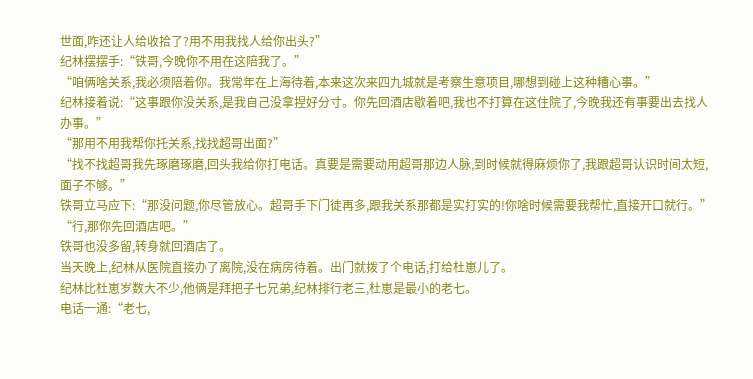世面,咋还让人给收拾了?用不用我找人给你出头?”
纪林摆摆手:“铁哥,今晚你不用在这陪我了。”
“咱俩啥关系,我必须陪着你。我常年在上海待着,本来这次来四九城就是考察生意项目,哪想到碰上这种糟心事。”
纪林接着说:“这事跟你没关系,是我自己没拿捏好分寸。你先回酒店歇着吧,我也不打算在这住院了,今晚我还有事要出去找人办事。”
“那用不用我帮你托关系,找找超哥出面?”
“找不找超哥我先琢磨琢磨,回头我给你打电话。真要是需要动用超哥那边人脉,到时候就得麻烦你了,我跟超哥认识时间太短,面子不够。”
铁哥立马应下:“那没问题,你尽管放心。超哥手下门徒再多,跟我关系那都是实打实的!你啥时候需要我帮忙,直接开口就行。”
“行,那你先回酒店吧。”
铁哥也没多留,转身就回酒店了。
当天晚上,纪林从医院直接办了离院,没在病房待着。出门就拨了个电话,打给杜崽儿了。
纪林比杜崽岁数大不少,他俩是拜把子七兄弟,纪林排行老三,杜崽是最小的老七。
电话一通:“老七,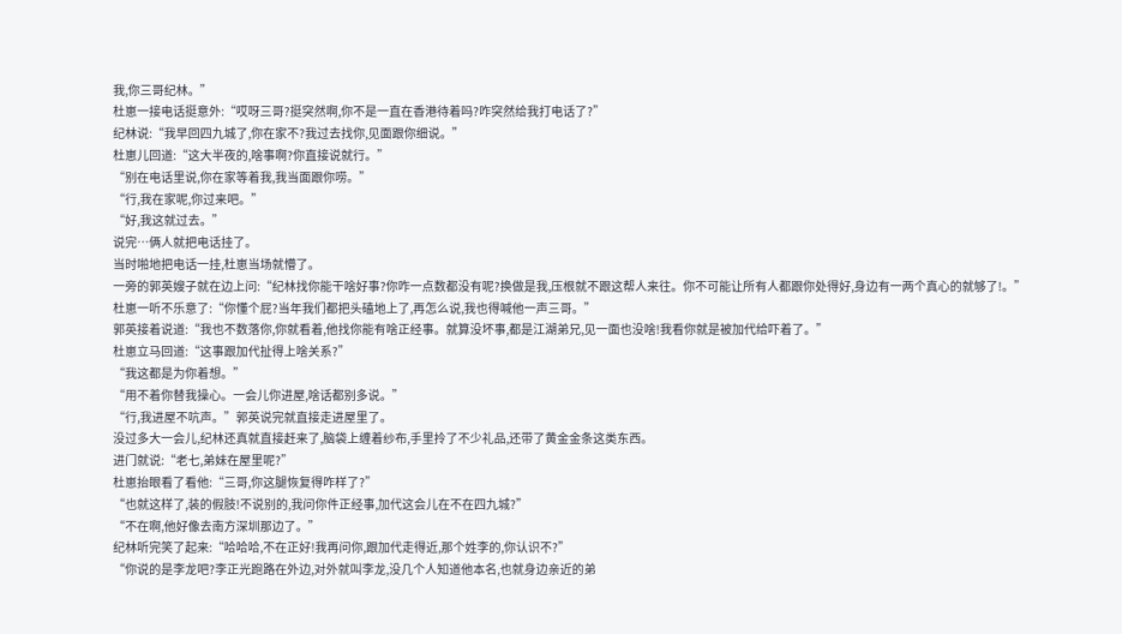我,你三哥纪林。”
杜崽一接电话挺意外:“哎呀三哥?挺突然啊,你不是一直在香港待着吗?咋突然给我打电话了?”
纪林说:“我早回四九城了,你在家不?我过去找你,见面跟你细说。”
杜崽儿回道:“这大半夜的,啥事啊?你直接说就行。”
“别在电话里说,你在家等着我,我当面跟你唠。”
“行,我在家呢,你过来吧。”
“好,我这就过去。”
说完…俩人就把电话挂了。
当时啪地把电话一挂,杜崽当场就懵了。
一旁的郭英嫂子就在边上问:“纪林找你能干啥好事?你咋一点数都没有呢?换做是我,压根就不跟这帮人来往。你不可能让所有人都跟你处得好,身边有一两个真心的就够了!。”
杜崽一听不乐意了:“你懂个屁?当年我们都把头磕地上了,再怎么说,我也得喊他一声三哥。”
郭英接着说道:“我也不数落你,你就看着,他找你能有啥正经事。就算没坏事,都是江湖弟兄,见一面也没啥!我看你就是被加代给吓着了。”
杜崽立马回道:“这事跟加代扯得上啥关系?”
“我这都是为你着想。”
“用不着你替我操心。一会儿你进屋,啥话都别多说。”
“行,我进屋不吭声。”郭英说完就直接走进屋里了。
没过多大一会儿,纪林还真就直接赶来了,脑袋上缠着纱布,手里拎了不少礼品,还带了黄金金条这类东西。
进门就说:“老七,弟妹在屋里呢?”
杜崽抬眼看了看他:“三哥,你这腿恢复得咋样了?”
“也就这样了,装的假肢!不说别的,我问你件正经事,加代这会儿在不在四九城?”
“不在啊,他好像去南方深圳那边了。”
纪林听完笑了起来:“哈哈哈,不在正好!我再问你,跟加代走得近,那个姓李的,你认识不?”
“你说的是李龙吧?李正光跑路在外边,对外就叫李龙,没几个人知道他本名,也就身边亲近的弟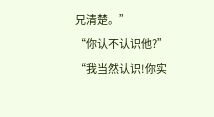兄清楚。”
“你认不认识他?”
“我当然认识!你实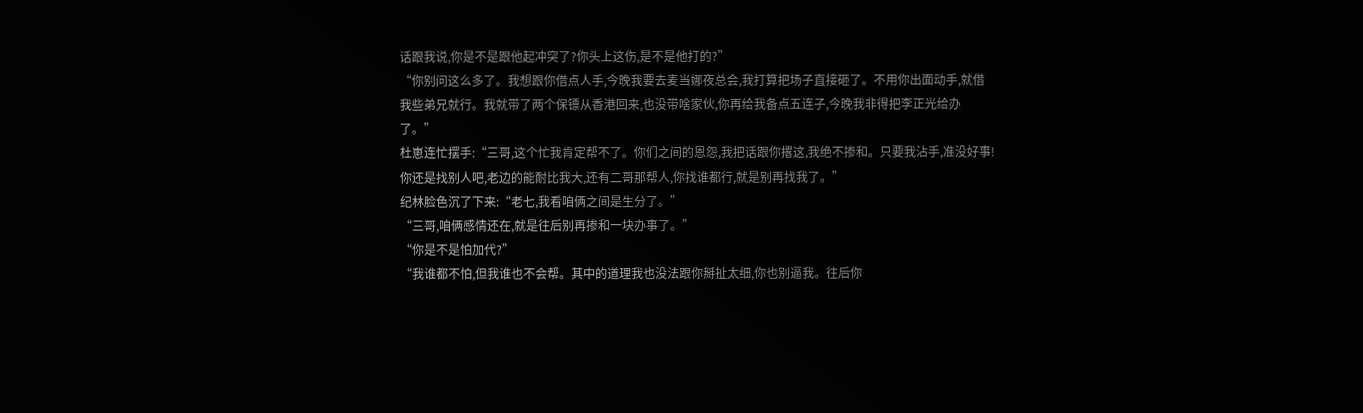话跟我说,你是不是跟他起冲突了?你头上这伤,是不是他打的?”
“你别问这么多了。我想跟你借点人手,今晚我要去麦当娜夜总会,我打算把场子直接砸了。不用你出面动手,就借我些弟兄就行。我就带了两个保镖从香港回来,也没带啥家伙,你再给我备点五连子,今晚我非得把李正光给办了。”
杜崽连忙摆手:“三哥,这个忙我肯定帮不了。你们之间的恩怨,我把话跟你撂这,我绝不掺和。只要我沾手,准没好事!你还是找别人吧,老边的能耐比我大,还有二哥那帮人,你找谁都行,就是别再找我了。”
纪林脸色沉了下来:“老七,我看咱俩之间是生分了。”
“三哥,咱俩感情还在,就是往后别再掺和一块办事了。”
“你是不是怕加代?”
“我谁都不怕,但我谁也不会帮。其中的道理我也没法跟你掰扯太细,你也别逼我。往后你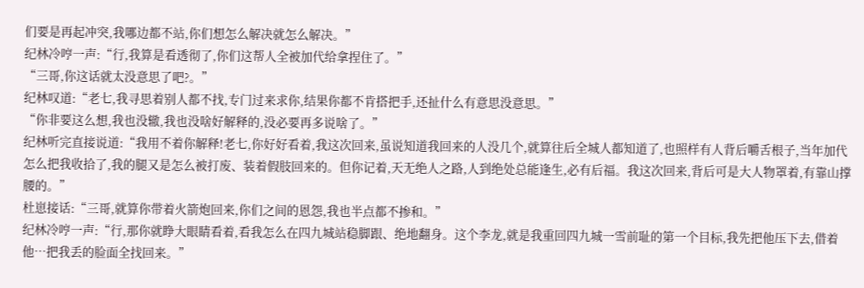们要是再起冲突,我哪边都不站,你们想怎么解决就怎么解决。”
纪林冷哼一声:“行,我算是看透彻了,你们这帮人全被加代给拿捏住了。”
“三哥,你这话就太没意思了吧?。”
纪林叹道:“老七,我寻思着别人都不找,专门过来求你,结果你都不肯搭把手,还扯什么有意思没意思。”
“你非要这么想,我也没辙,我也没啥好解释的,没必要再多说啥了。”
纪林听完直接说道:“我用不着你解释!老七,你好好看着,我这次回来,虽说知道我回来的人没几个,就算往后全城人都知道了,也照样有人背后嚼舌根子,当年加代怎么把我收拾了,我的腿又是怎么被打废、装着假肢回来的。但你记着,天无绝人之路,人到绝处总能逢生,必有后福。我这次回来,背后可是大人物罩着,有靠山撑腰的。”
杜崽接话:“三哥,就算你带着火箭炮回来,你们之间的恩怨,我也半点都不掺和。”
纪林冷哼一声:“行,那你就睁大眼睛看着,看我怎么在四九城站稳脚跟、绝地翻身。这个李龙,就是我重回四九城一雪前耻的第一个目标,我先把他压下去,借着他…把我丢的脸面全找回来。”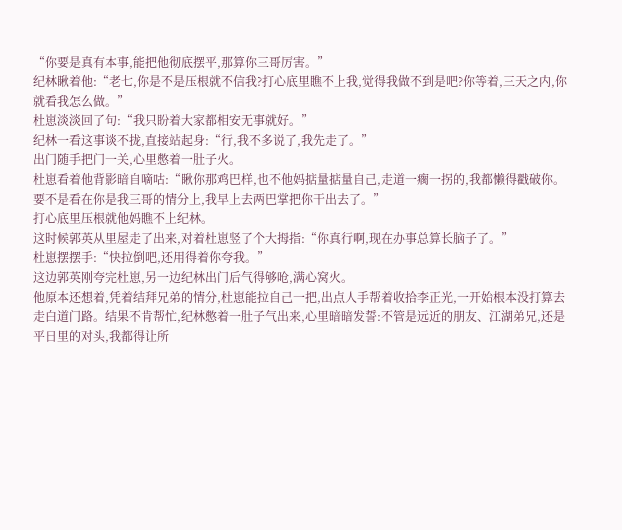“你要是真有本事,能把他彻底摆平,那算你三哥厉害。”
纪林瞅着他:“老七,你是不是压根就不信我?打心底里瞧不上我,觉得我做不到是吧?你等着,三天之内,你就看我怎么做。”
杜崽淡淡回了句:“我只盼着大家都相安无事就好。”
纪林一看这事谈不拢,直接站起身:“行,我不多说了,我先走了。”
出门随手把门一关,心里憋着一肚子火。
杜崽看着他背影暗自嘀咕:“瞅你那鸡巴样,也不他妈掂量掂量自己,走道一瘸一拐的,我都懒得戳破你。要不是看在你是我三哥的情分上,我早上去两巴掌把你干出去了。”
打心底里压根就他妈瞧不上纪林。
这时候郭英从里屋走了出来,对着杜崽竖了个大拇指:“你真行啊,现在办事总算长脑子了。”
杜崽摆摆手:“快拉倒吧,还用得着你夸我。”
这边郭英刚夸完杜崽,另一边纪林出门后气得够呛,满心窝火。
他原本还想着,凭着结拜兄弟的情分,杜崽能拉自己一把,出点人手帮着收拾李正光,一开始根本没打算去走白道门路。结果不肯帮忙,纪林憋着一肚子气出来,心里暗暗发誓:不管是远近的朋友、江湖弟兄,还是平日里的对头,我都得让所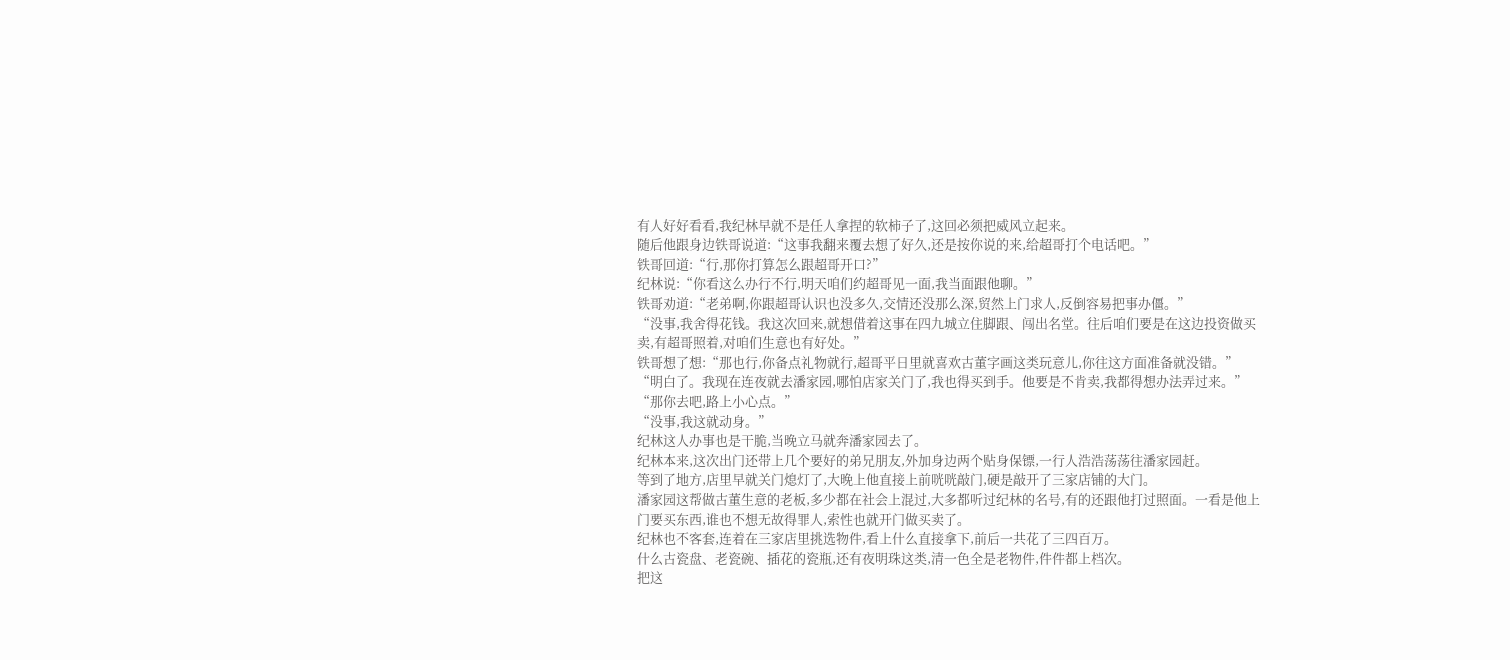有人好好看看,我纪林早就不是任人拿捏的软柿子了,这回必须把威风立起来。
随后他跟身边铁哥说道:“这事我翻来覆去想了好久,还是按你说的来,给超哥打个电话吧。”
铁哥回道:“行,那你打算怎么跟超哥开口?”
纪林说:“你看这么办行不行,明天咱们约超哥见一面,我当面跟他聊。”
铁哥劝道:“老弟啊,你跟超哥认识也没多久,交情还没那么深,贸然上门求人,反倒容易把事办僵。”
“没事,我舍得花钱。我这次回来,就想借着这事在四九城立住脚跟、闯出名堂。往后咱们要是在这边投资做买卖,有超哥照着,对咱们生意也有好处。”
铁哥想了想:“那也行,你备点礼物就行,超哥平日里就喜欢古董字画这类玩意儿,你往这方面准备就没错。”
“明白了。我现在连夜就去潘家园,哪怕店家关门了,我也得买到手。他要是不肯卖,我都得想办法弄过来。”
“那你去吧,路上小心点。”
“没事,我这就动身。”
纪林这人办事也是干脆,当晚立马就奔潘家园去了。
纪林本来,这次出门还带上几个要好的弟兄朋友,外加身边两个贴身保镖,一行人浩浩荡荡往潘家园赶。
等到了地方,店里早就关门熄灯了,大晚上他直接上前咣咣敲门,硬是敲开了三家店铺的大门。
潘家园这帮做古董生意的老板,多少都在社会上混过,大多都听过纪林的名号,有的还跟他打过照面。一看是他上门要买东西,谁也不想无故得罪人,索性也就开门做买卖了。
纪林也不客套,连着在三家店里挑选物件,看上什么直接拿下,前后一共花了三四百万。
什么古瓷盘、老瓷碗、插花的瓷瓶,还有夜明珠这类,清一色全是老物件,件件都上档次。
把这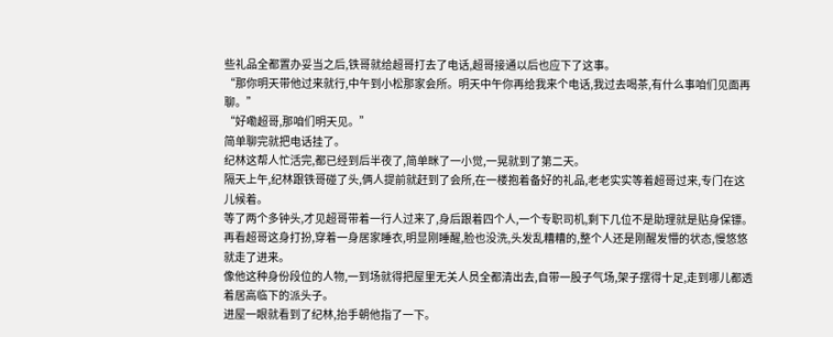些礼品全都置办妥当之后,铁哥就给超哥打去了电话,超哥接通以后也应下了这事。
“那你明天带他过来就行,中午到小松那家会所。明天中午你再给我来个电话,我过去喝茶,有什么事咱们见面再聊。”
“好嘞超哥,那咱们明天见。”
简单聊完就把电话挂了。
纪林这帮人忙活完,都已经到后半夜了,简单眯了一小觉,一晃就到了第二天。
隔天上午,纪林跟铁哥碰了头,俩人提前就赶到了会所,在一楼抱着备好的礼品,老老实实等着超哥过来,专门在这儿候着。
等了两个多钟头,才见超哥带着一行人过来了,身后跟着四个人,一个专职司机,剩下几位不是助理就是贴身保镖。
再看超哥这身打扮,穿着一身居家睡衣,明显刚睡醒,脸也没洗,头发乱糟糟的,整个人还是刚醒发懵的状态,慢悠悠就走了进来。
像他这种身份段位的人物,一到场就得把屋里无关人员全都清出去,自带一股子气场,架子摆得十足,走到哪儿都透着居高临下的派头子。
进屋一眼就看到了纪林,抬手朝他指了一下。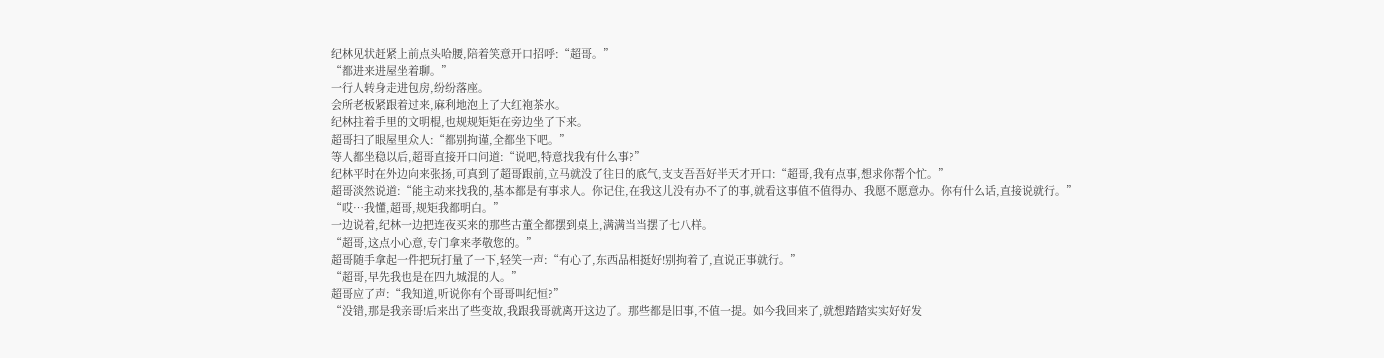纪林见状赶紧上前点头哈腰,陪着笑意开口招呼:“超哥。”
“都进来进屋坐着聊。”
一行人转身走进包房,纷纷落座。
会所老板紧跟着过来,麻利地泡上了大红袍茶水。
纪林拄着手里的文明棍,也规规矩矩在旁边坐了下来。
超哥扫了眼屋里众人:“都别拘谨,全都坐下吧。”
等人都坐稳以后,超哥直接开口问道:“说吧,特意找我有什么事?”
纪林平时在外边向来张扬,可真到了超哥跟前,立马就没了往日的底气,支支吾吾好半天才开口:“超哥,我有点事,想求你帮个忙。”
超哥淡然说道:“能主动来找我的,基本都是有事求人。你记住,在我这儿没有办不了的事,就看这事值不值得办、我愿不愿意办。你有什么话,直接说就行。”
“哎…我懂,超哥,规矩我都明白。”
一边说着,纪林一边把连夜买来的那些古董全都摆到桌上,满满当当摆了七八样。
“超哥,这点小心意,专门拿来孝敬您的。”
超哥随手拿起一件把玩打量了一下,轻笑一声:“有心了,东西品相挺好!别拘着了,直说正事就行。”
“超哥,早先我也是在四九城混的人。”
超哥应了声:“我知道,听说你有个哥哥叫纪恒?”
“没错,那是我亲哥!后来出了些变故,我跟我哥就离开这边了。那些都是旧事,不值一提。如今我回来了,就想踏踏实实好好发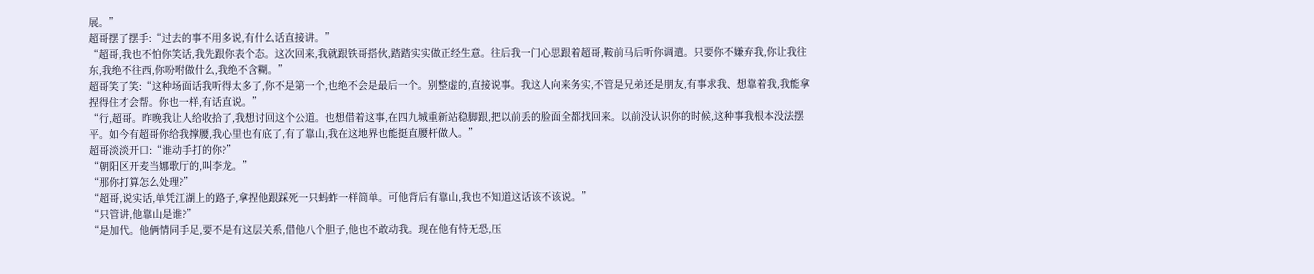展。”
超哥摆了摆手:“过去的事不用多说,有什么话直接讲。”
“超哥,我也不怕你笑话,我先跟你表个态。这次回来,我就跟铁哥搭伙,踏踏实实做正经生意。往后我一门心思跟着超哥,鞍前马后听你调遣。只要你不嫌弃我,你让我往东,我绝不往西,你吩咐做什么,我绝不含糊。”
超哥笑了笑:“这种场面话我听得太多了,你不是第一个,也绝不会是最后一个。别整虚的,直接说事。我这人向来务实,不管是兄弟还是朋友,有事求我、想靠着我,我能拿捏得住才会帮。你也一样,有话直说。”
“行,超哥。昨晚我让人给收拾了,我想讨回这个公道。也想借着这事,在四九城重新站稳脚跟,把以前丢的脸面全都找回来。以前没认识你的时候,这种事我根本没法摆平。如今有超哥你给我撑腰,我心里也有底了,有了靠山,我在这地界也能挺直腰杆做人。”
超哥淡淡开口:“谁动手打的你?”
“朝阳区开麦当娜歌厅的,叫李龙。”
“那你打算怎么处理?”
“超哥,说实话,单凭江湖上的路子,拿捏他跟踩死一只蚂蚱一样简单。可他背后有靠山,我也不知道这话该不该说。”
“只管讲,他靠山是谁?”
“是加代。他俩情同手足,要不是有这层关系,借他八个胆子,他也不敢动我。现在他有恃无恐,压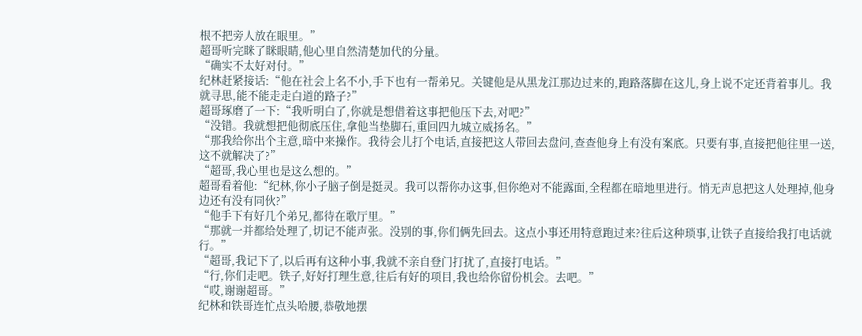根不把旁人放在眼里。”
超哥听完眯了眯眼睛,他心里自然清楚加代的分量。
“确实不太好对付。”
纪林赶紧接话:“他在社会上名不小,手下也有一帮弟兄。关键他是从黑龙江那边过来的,跑路落脚在这儿,身上说不定还背着事儿。我就寻思,能不能走走白道的路子?”
超哥琢磨了一下:“我听明白了,你就是想借着这事把他压下去,对吧?”
“没错。我就想把他彻底压住,拿他当垫脚石,重回四九城立威扬名。”
“那我给你出个主意,暗中来操作。我待会儿打个电话,直接把这人带回去盘问,查查他身上有没有案底。只要有事,直接把他往里一送,这不就解决了?”
“超哥,我心里也是这么想的。”
超哥看着他:“纪林,你小子脑子倒是挺灵。我可以帮你办这事,但你绝对不能露面,全程都在暗地里进行。悄无声息把这人处理掉,他身边还有没有同伙?”
“他手下有好几个弟兄,都待在歌厅里。”
“那就一并都给处理了,切记不能声张。没别的事,你们俩先回去。这点小事还用特意跑过来?往后这种琐事,让铁子直接给我打电话就行。”
“超哥,我记下了,以后再有这种小事,我就不亲自登门打扰了,直接打电话。”
“行,你们走吧。铁子,好好打理生意,往后有好的项目,我也给你留份机会。去吧。”
“哎,谢谢超哥。”
纪林和铁哥连忙点头哈腰,恭敬地摆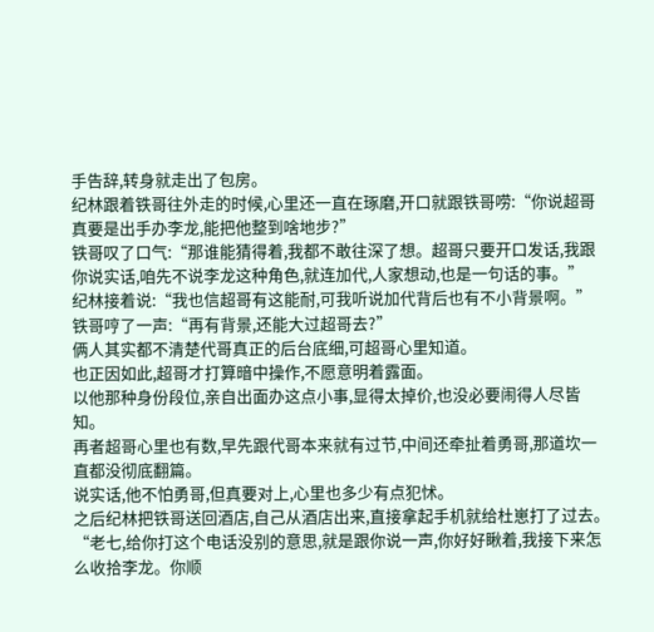手告辞,转身就走出了包房。
纪林跟着铁哥往外走的时候,心里还一直在琢磨,开口就跟铁哥唠:“你说超哥真要是出手办李龙,能把他整到啥地步?”
铁哥叹了口气:“那谁能猜得着,我都不敢往深了想。超哥只要开口发话,我跟你说实话,咱先不说李龙这种角色,就连加代,人家想动,也是一句话的事。”
纪林接着说:“我也信超哥有这能耐,可我听说加代背后也有不小背景啊。”
铁哥哼了一声:“再有背景,还能大过超哥去?”
俩人其实都不清楚代哥真正的后台底细,可超哥心里知道。
也正因如此,超哥才打算暗中操作,不愿意明着露面。
以他那种身份段位,亲自出面办这点小事,显得太掉价,也没必要闹得人尽皆知。
再者超哥心里也有数,早先跟代哥本来就有过节,中间还牵扯着勇哥,那道坎一直都没彻底翻篇。
说实话,他不怕勇哥,但真要对上,心里也多少有点犯怵。
之后纪林把铁哥送回酒店,自己从酒店出来,直接拿起手机就给杜崽打了过去。
“老七,给你打这个电话没别的意思,就是跟你说一声,你好好瞅着,我接下来怎么收拾李龙。你顺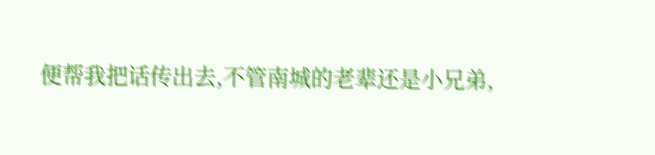便帮我把话传出去,不管南城的老辈还是小兄弟,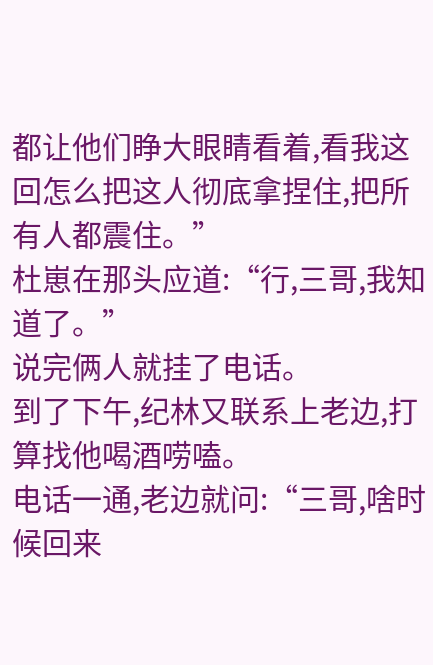都让他们睁大眼睛看着,看我这回怎么把这人彻底拿捏住,把所有人都震住。”
杜崽在那头应道:“行,三哥,我知道了。”
说完俩人就挂了电话。
到了下午,纪林又联系上老边,打算找他喝酒唠嗑。
电话一通,老边就问:“三哥,啥时候回来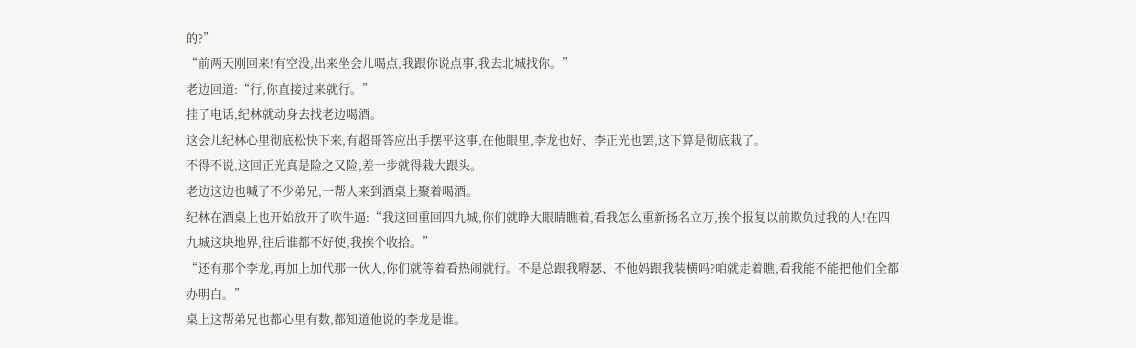的?”
“前两天刚回来!有空没,出来坐会儿喝点,我跟你说点事,我去北城找你。”
老边回道:“行,你直接过来就行。”
挂了电话,纪林就动身去找老边喝酒。
这会儿纪林心里彻底松快下来,有超哥答应出手摆平这事,在他眼里,李龙也好、李正光也罢,这下算是彻底栽了。
不得不说,这回正光真是险之又险,差一步就得栽大跟头。
老边这边也喊了不少弟兄,一帮人来到酒桌上聚着喝酒。
纪林在酒桌上也开始放开了吹牛逼:“我这回重回四九城,你们就睁大眼睛瞧着,看我怎么重新扬名立万,挨个报复以前欺负过我的人!在四九城这块地界,往后谁都不好使,我挨个收拾。”
“还有那个李龙,再加上加代那一伙人,你们就等着看热闹就行。不是总跟我嘚瑟、不他妈跟我装横吗?咱就走着瞧,看我能不能把他们全都办明白。”
桌上这帮弟兄也都心里有数,都知道他说的李龙是谁。